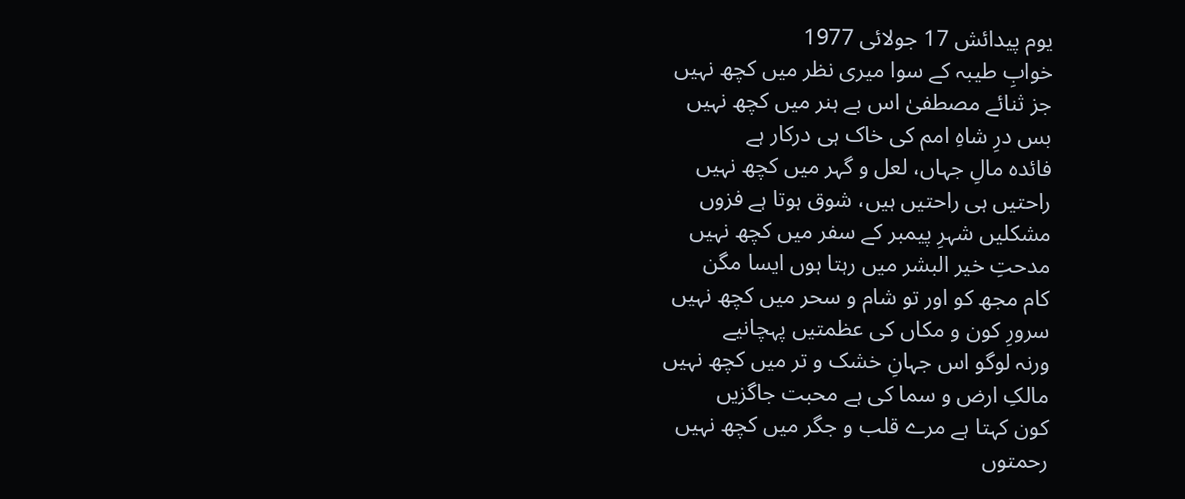یوم پیدائش 17 جولائی 1977
خوابِ طیبہ کے سوا میری نظر میں کچھ نہیں
جز ثنائے مصطفیٰ اس بے ہنر میں کچھ نہیں
بس درِ شاہِ امم کی خاک ہی درکار ہے
فائدہ مالِ جہاں، لعل و گہر میں کچھ نہیں
راحتیں ہی راحتیں ہیں، شوق ہوتا ہے فزوں
مشکلیں شہرِ پیمبر کے سفر میں کچھ نہیں
مدحتِ خير البشر میں رہتا ہوں ایسا مگن
کام مجھ کو اور تو شام و سحر میں کچھ نہیں
سرورِ کون و مکاں کی عظمتیں پہچانیے
ورنہ لوگو اس جہانِ خشک و تر میں کچھ نہیں
مالکِ ارض و سما کی ہے محبت جاگزیں
کون کہتا ہے مرے قلب و جگر میں کچھ نہیں
رحمتوں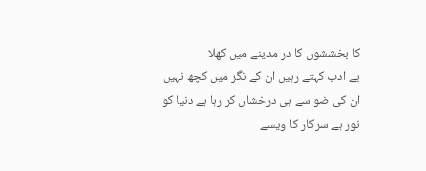کا بخششوں کا در مدینے میں کھلا
بے ادب کہتے رہیں ان کے نگر میں کچھ نہیں
ان کی ضو سے ہی درخشاں کر رہا ہے دنیا کو
نور ہے سرکار کا ویسے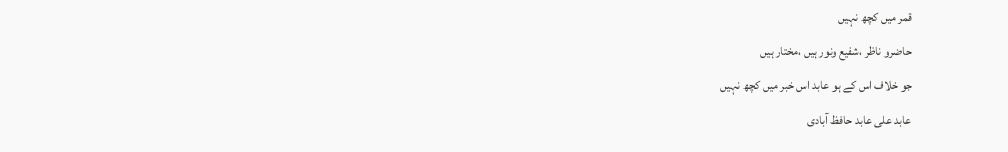قمر میں کچھ نہیں
حاضرو ناظر ،شفیع ونور ہیں ،مختار ہیں
جو خلاف اس کے ہو عابد اس خبر میں کچھ نہیں
عابد علی عابد حافظ آبادی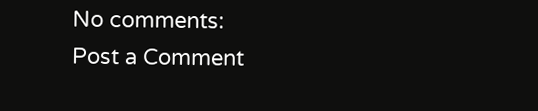No comments:
Post a Comment